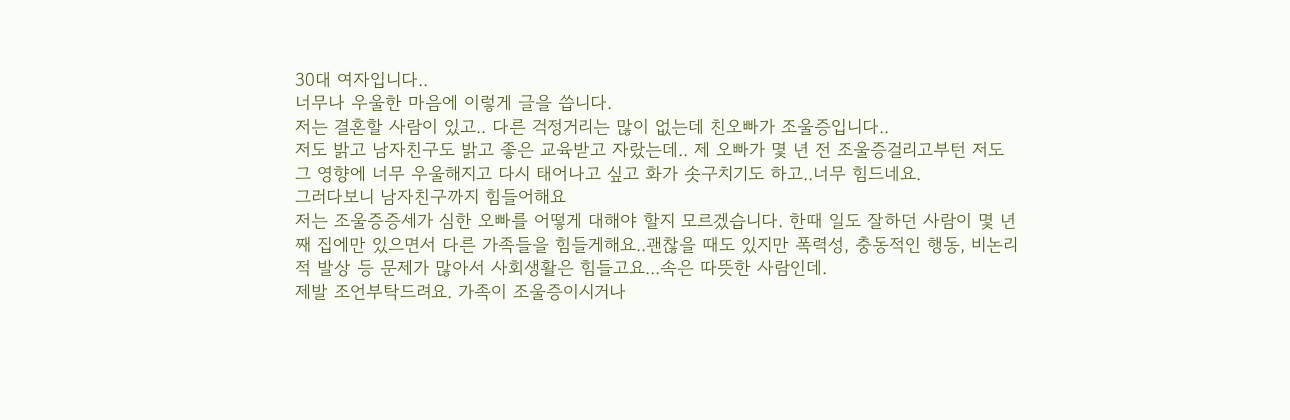30대 여자입니다..
너무나 우울한 마음에 이렇게 글을 씁니다.
저는 결혼할 사람이 있고.. 다른 걱정거리는 많이 없는데 친오빠가 조울증입니다..
저도 밝고 남자친구도 밝고 좋은 교육받고 자랐는데.. 제 오빠가 몇 년 전 조울증걸리고부턴 저도 그 영향에 너무 우울해지고 다시 태어나고 싶고 화가 솟구치기도 하고..너무 힘드네요.
그러다보니 남자친구까지 힘들어해요
저는 조울증증세가 심한 오빠를 어떻게 대해야 할지 모르겠습니다. 한때 일도 잘하던 사람이 몇 년 째 집에만 있으면서 다른 가족들을 힘들게해요..괜찮을 때도 있지만 폭력성, 충동적인 행동, 비논리적 발상 등 문제가 많아서 사회생활은 힘들고요...속은 따뜻한 사람인데.
제발 조언부탁드려요. 가족이 조울증이시거나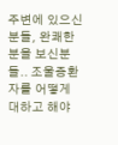주변에 있으신분들, 완쾌한 분을 보신분들.. 조울증환자를 어떻게 대하고 해야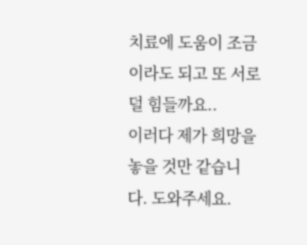치료에 도움이 조금이라도 되고 또 서로 덜 힘들까요..
이러다 제가 희망을 놓을 것만 같습니다. 도와주세요.